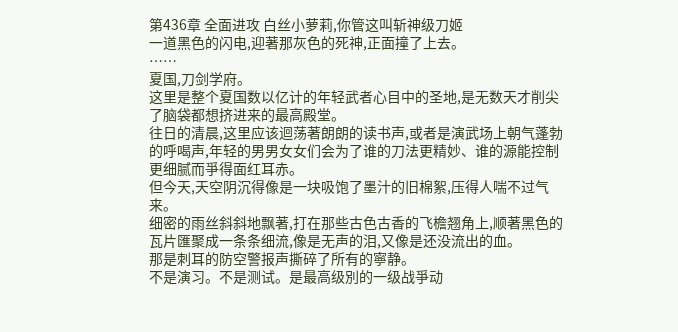第436章 全面进攻 白丝小萝莉,你管这叫斩神级刀姬
一道黑色的闪电,迎著那灰色的死神,正面撞了上去。
……
夏国,刀剑学府。
这里是整个夏国数以亿计的年轻武者心目中的圣地,是无数天才削尖了脑袋都想挤进来的最高殿堂。
往日的清晨,这里应该迴荡著朗朗的读书声,或者是演武场上朝气蓬勃的呼喝声,年轻的男男女女们会为了谁的刀法更精妙、谁的源能控制更细腻而爭得面红耳赤。
但今天,天空阴沉得像是一块吸饱了墨汁的旧棉絮,压得人喘不过气来。
细密的雨丝斜斜地飘著,打在那些古色古香的飞檐翘角上,顺著黑色的瓦片匯聚成一条条细流,像是无声的泪,又像是还没流出的血。
那是刺耳的防空警报声撕碎了所有的寧静。
不是演习。不是测试。是最高级別的一级战爭动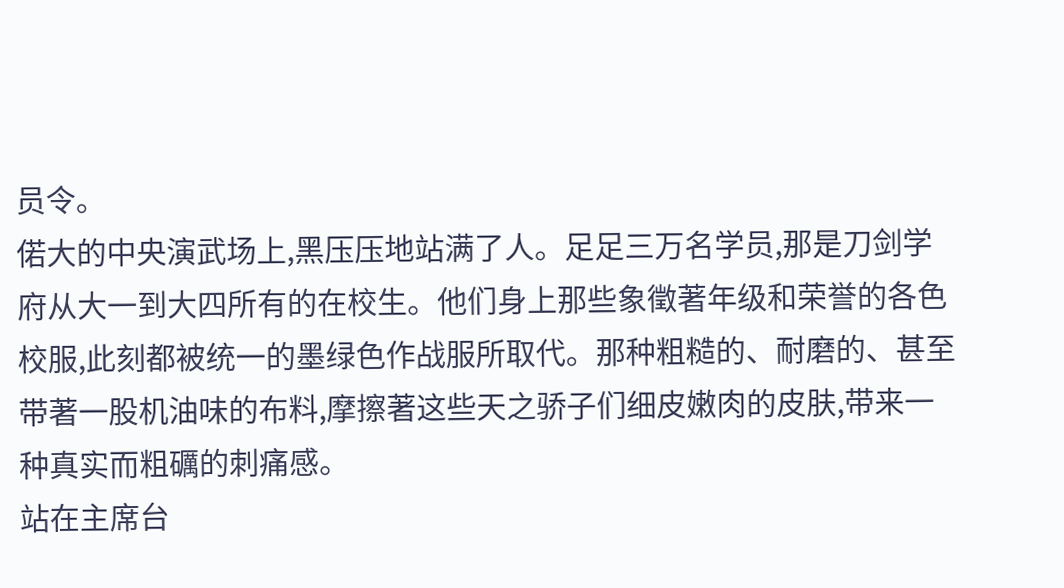员令。
偌大的中央演武场上,黑压压地站满了人。足足三万名学员,那是刀剑学府从大一到大四所有的在校生。他们身上那些象徵著年级和荣誉的各色校服,此刻都被统一的墨绿色作战服所取代。那种粗糙的、耐磨的、甚至带著一股机油味的布料,摩擦著这些天之骄子们细皮嫩肉的皮肤,带来一种真实而粗礪的刺痛感。
站在主席台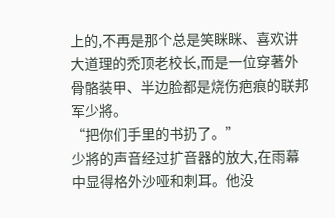上的,不再是那个总是笑眯眯、喜欢讲大道理的禿顶老校长,而是一位穿著外骨骼装甲、半边脸都是烧伤疤痕的联邦军少將。
“把你们手里的书扔了。”
少將的声音经过扩音器的放大,在雨幕中显得格外沙哑和刺耳。他没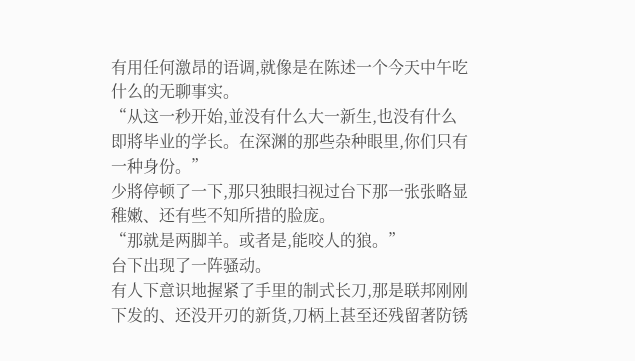有用任何激昂的语调,就像是在陈述一个今天中午吃什么的无聊事实。
“从这一秒开始,並没有什么大一新生,也没有什么即將毕业的学长。在深渊的那些杂种眼里,你们只有一种身份。”
少將停顿了一下,那只独眼扫视过台下那一张张略显稚嫩、还有些不知所措的脸庞。
“那就是两脚羊。或者是,能咬人的狼。”
台下出现了一阵骚动。
有人下意识地握紧了手里的制式长刀,那是联邦刚刚下发的、还没开刃的新货,刀柄上甚至还残留著防锈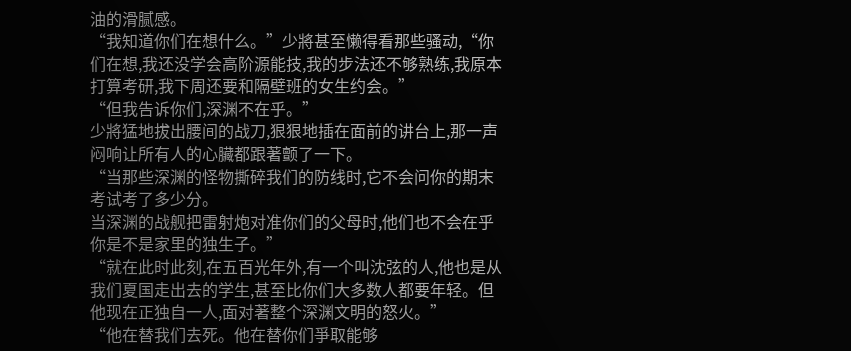油的滑腻感。
“我知道你们在想什么。”少將甚至懒得看那些骚动,“你们在想,我还没学会高阶源能技,我的步法还不够熟练,我原本打算考研,我下周还要和隔壁班的女生约会。”
“但我告诉你们,深渊不在乎。”
少將猛地拔出腰间的战刀,狠狠地插在面前的讲台上,那一声闷响让所有人的心臟都跟著颤了一下。
“当那些深渊的怪物撕碎我们的防线时,它不会问你的期末考试考了多少分。
当深渊的战舰把雷射炮对准你们的父母时,他们也不会在乎你是不是家里的独生子。”
“就在此时此刻,在五百光年外,有一个叫沈弦的人,他也是从我们夏国走出去的学生,甚至比你们大多数人都要年轻。但他现在正独自一人,面对著整个深渊文明的怒火。”
“他在替我们去死。他在替你们爭取能够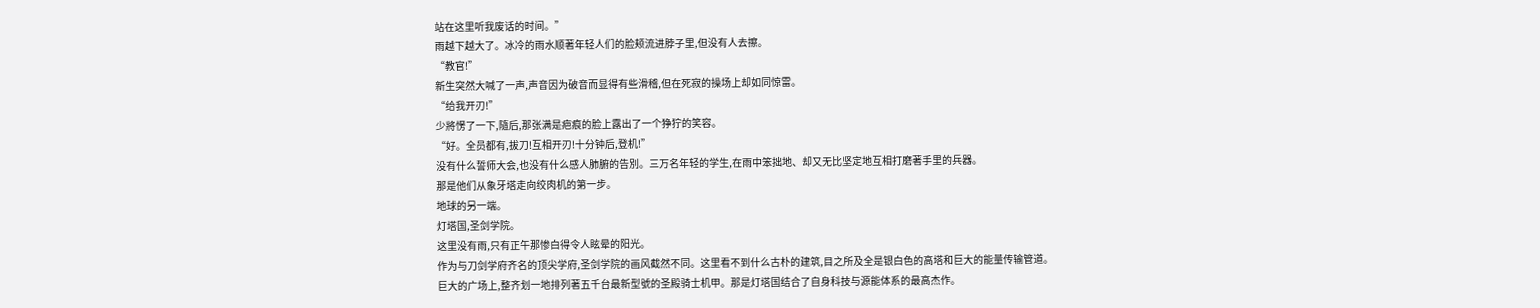站在这里听我废话的时间。”
雨越下越大了。冰冷的雨水顺著年轻人们的脸颊流进脖子里,但没有人去擦。
“教官!”
新生突然大喊了一声,声音因为破音而显得有些滑稽,但在死寂的操场上却如同惊雷。
“给我开刃!”
少將愣了一下,隨后,那张满是疤痕的脸上露出了一个狰狞的笑容。
“好。全员都有,拔刀!互相开刃!十分钟后,登机!”
没有什么誓师大会,也没有什么感人肺腑的告別。三万名年轻的学生,在雨中笨拙地、却又无比坚定地互相打磨著手里的兵器。
那是他们从象牙塔走向绞肉机的第一步。
地球的另一端。
灯塔国,圣剑学院。
这里没有雨,只有正午那惨白得令人眩晕的阳光。
作为与刀剑学府齐名的顶尖学府,圣剑学院的画风截然不同。这里看不到什么古朴的建筑,目之所及全是银白色的高塔和巨大的能量传输管道。
巨大的广场上,整齐划一地排列著五千台最新型號的圣殿骑士机甲。那是灯塔国结合了自身科技与源能体系的最高杰作。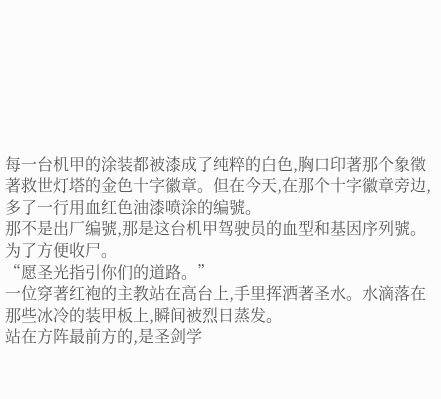每一台机甲的涂装都被漆成了纯粹的白色,胸口印著那个象徵著救世灯塔的金色十字徽章。但在今天,在那个十字徽章旁边,多了一行用血红色油漆喷涂的编號。
那不是出厂编號,那是这台机甲驾驶员的血型和基因序列號。
为了方便收尸。
“愿圣光指引你们的道路。”
一位穿著红袍的主教站在高台上,手里挥洒著圣水。水滴落在那些冰冷的装甲板上,瞬间被烈日蒸发。
站在方阵最前方的,是圣剑学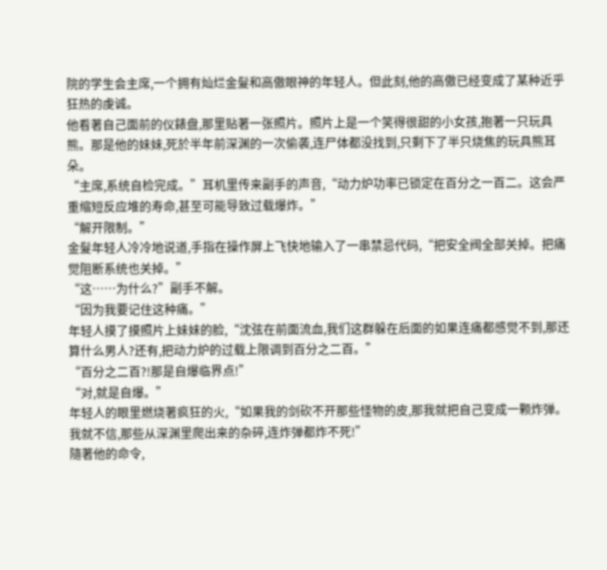院的学生会主席,一个拥有灿烂金髮和高傲眼神的年轻人。但此刻,他的高傲已经变成了某种近乎狂热的虔诚。
他看著自己面前的仪錶盘,那里贴著一张照片。照片上是一个笑得很甜的小女孩,抱著一只玩具熊。那是他的妹妹,死於半年前深渊的一次偷袭,连尸体都没找到,只剩下了半只烧焦的玩具熊耳朵。
“主席,系统自检完成。”耳机里传来副手的声音,“动力炉功率已锁定在百分之一百二。这会严重缩短反应堆的寿命,甚至可能导致过载爆炸。”
“解开限制。”
金髮年轻人冷冷地说道,手指在操作屏上飞快地输入了一串禁忌代码,“把安全阀全部关掉。把痛觉阻断系统也关掉。”
“这……为什么?”副手不解。
“因为我要记住这种痛。”
年轻人摸了摸照片上妹妹的脸,“沈弦在前面流血,我们这群躲在后面的如果连痛都感觉不到,那还算什么男人?还有,把动力炉的过载上限调到百分之二百。”
“百分之二百?!那是自爆临界点!”
“对,就是自爆。”
年轻人的眼里燃烧著疯狂的火,“如果我的剑砍不开那些怪物的皮,那我就把自己变成一颗炸弹。我就不信,那些从深渊里爬出来的杂碎,连炸弹都炸不死!”
隨著他的命令,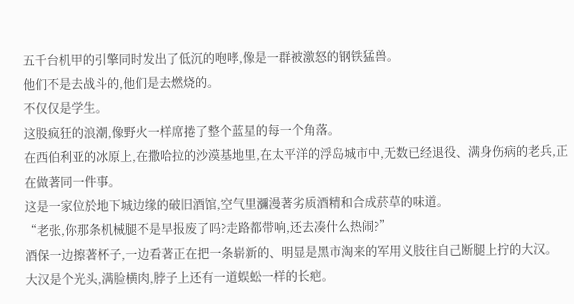五千台机甲的引擎同时发出了低沉的咆哮,像是一群被激怒的钢铁猛兽。
他们不是去战斗的,他们是去燃烧的。
不仅仅是学生。
这股疯狂的浪潮,像野火一样席捲了整个蓝星的每一个角落。
在西伯利亚的冰原上,在撒哈拉的沙漠基地里,在太平洋的浮岛城市中,无数已经退役、满身伤病的老兵,正在做著同一件事。
这是一家位於地下城边缘的破旧酒馆,空气里瀰漫著劣质酒精和合成菸草的味道。
“老张,你那条机械腿不是早报废了吗?走路都带响,还去凑什么热闹?”
酒保一边擦著杯子,一边看著正在把一条崭新的、明显是黑市淘来的军用义肢往自己断腿上拧的大汉。
大汉是个光头,满脸横肉,脖子上还有一道蜈蚣一样的长疤。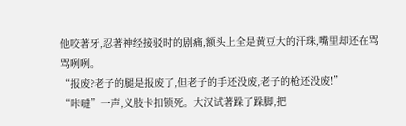他咬著牙,忍著神经接驳时的剧痛,额头上全是黄豆大的汗珠,嘴里却还在骂骂咧咧。
“报废?老子的腿是报废了,但老子的手还没废,老子的枪还没废!”
“咔噠”一声,义肢卡扣锁死。大汉试著跺了跺脚,把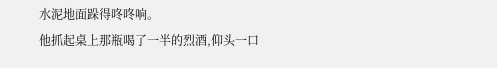水泥地面跺得咚咚响。
他抓起桌上那瓶喝了一半的烈酒,仰头一口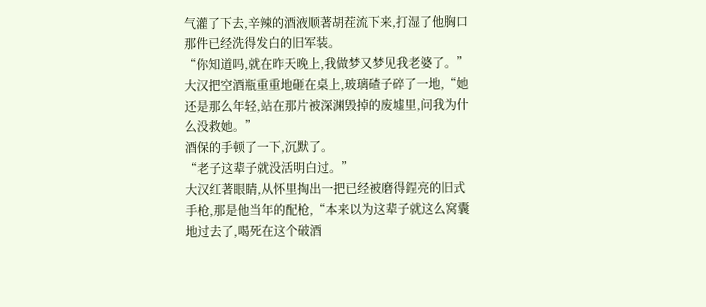气灌了下去,辛辣的酒液顺著胡茬流下来,打湿了他胸口那件已经洗得发白的旧军装。
“你知道吗,就在昨天晚上,我做梦又梦见我老婆了。”
大汉把空酒瓶重重地砸在桌上,玻璃碴子碎了一地,“她还是那么年轻,站在那片被深渊毁掉的废墟里,问我为什么没救她。”
酒保的手顿了一下,沉默了。
“老子这辈子就没活明白过。”
大汉红著眼睛,从怀里掏出一把已经被磨得鋥亮的旧式手枪,那是他当年的配枪,“本来以为这辈子就这么窝囊地过去了,喝死在这个破酒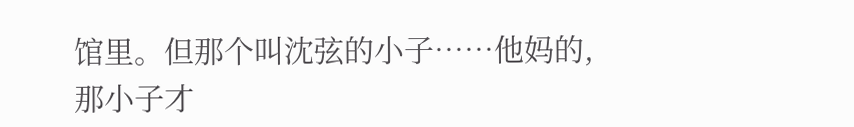馆里。但那个叫沈弦的小子……他妈的,那小子才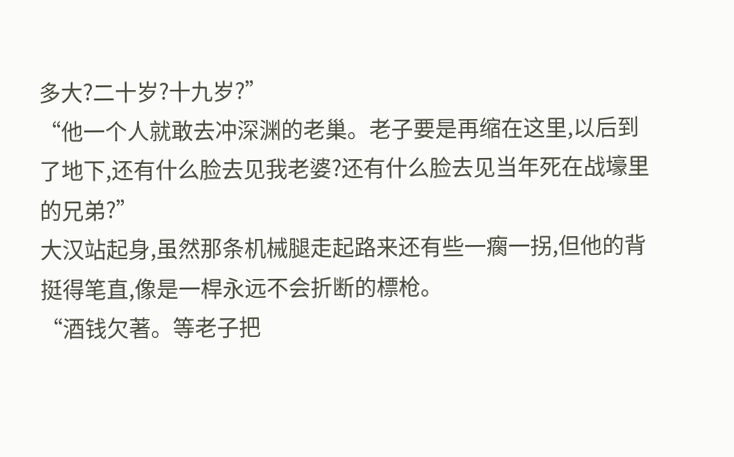多大?二十岁?十九岁?”
“他一个人就敢去冲深渊的老巢。老子要是再缩在这里,以后到了地下,还有什么脸去见我老婆?还有什么脸去见当年死在战壕里的兄弟?”
大汉站起身,虽然那条机械腿走起路来还有些一瘸一拐,但他的背挺得笔直,像是一桿永远不会折断的標枪。
“酒钱欠著。等老子把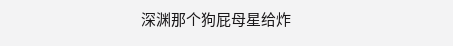深渊那个狗屁母星给炸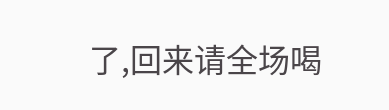了,回来请全场喝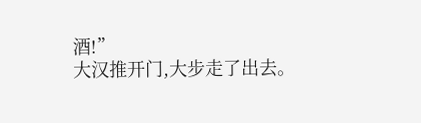酒!”
大汉推开门,大步走了出去。